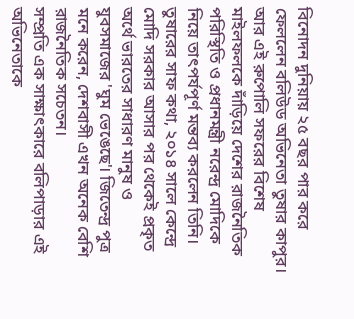বিনোদন দুনিয়ায় ২৫ বছর পার করে ফেললেন বলিউড অভিনেতা তুষার কাপুর। আর এই রুপোলি সফরের বিশেষ মাইলফলকে দাঁড়িয়ে দেশের রাজনৈতিক পরিস্থিতি ও প্রধানমন্ত্রী নরেন্দ্র মোদিকে নিয়ে তাৎপর্যপূর্ণ মন্তব্য করলেন তিনি। তুষারের সাফ কথা, ২০১৪ সালে কেন্দ্রে মোদি সরকার আসার পর থেকেই প্রকৃত অর্থে ভারতের সাধারণ মানুষ ও যুবসমাজের 'ঘুম ভেঙেছে'। জিতেন্দ্র পুত্র মনে করেন, দেশবাসী এখন অনেক বেশি রাজনৈতিক সচেতন।
সম্প্রতি এক সাক্ষাৎকারে বলিপাড়ার এই অভিনেতাকে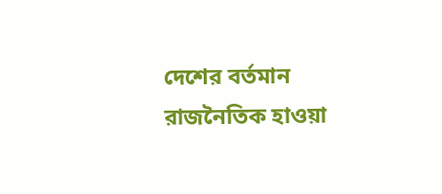দেশের বর্তমান রাজনৈতিক হাওয়া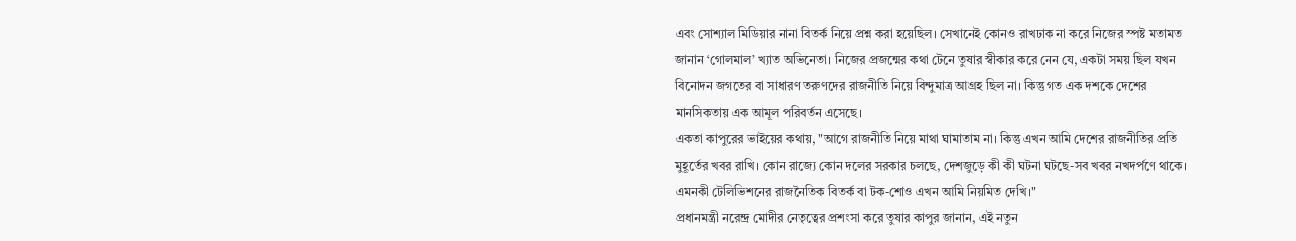এবং সোশ্যাল মিডিয়ার নানা বিতর্ক নিয়ে প্রশ্ন করা হয়েছিল। সেখানেই কোনও রাখঢাক না করে নিজের স্পষ্ট মতামত জানান ‘গোলমাল’ খ্যাত অভিনেতা। নিজের প্রজন্মের কথা টেনে তুষার স্বীকার করে নেন যে, একটা সময় ছিল যখন বিনোদন জগতের বা সাধারণ তরুণদের রাজনীতি নিয়ে বিন্দুমাত্র আগ্রহ ছিল না। কিন্তু গত এক দশকে দেশের মানসিকতায় এক আমূল পরিবর্তন এসেছে।
একতা কাপুরের ভাইয়ের কথায়, "আগে রাজনীতি নিয়ে মাথা ঘামাতাম না। কিন্তু এখন আমি দেশের রাজনীতির প্রতি মুহূর্তের খবর রাখি। কোন রাজ্যে কোন দলের সরকার চলছে, দেশজুড়ে কী কী ঘটনা ঘটছে-সব খবর নখদর্পণে থাকে। এমনকী টেলিভিশনের রাজনৈতিক বিতর্ক বা টক-শোও এখন আমি নিয়মিত দেখি।"
প্রধানমন্ত্রী নরেন্দ্র মোদীর নেতৃত্বের প্রশংসা করে তুষার কাপুর জানান, এই নতুন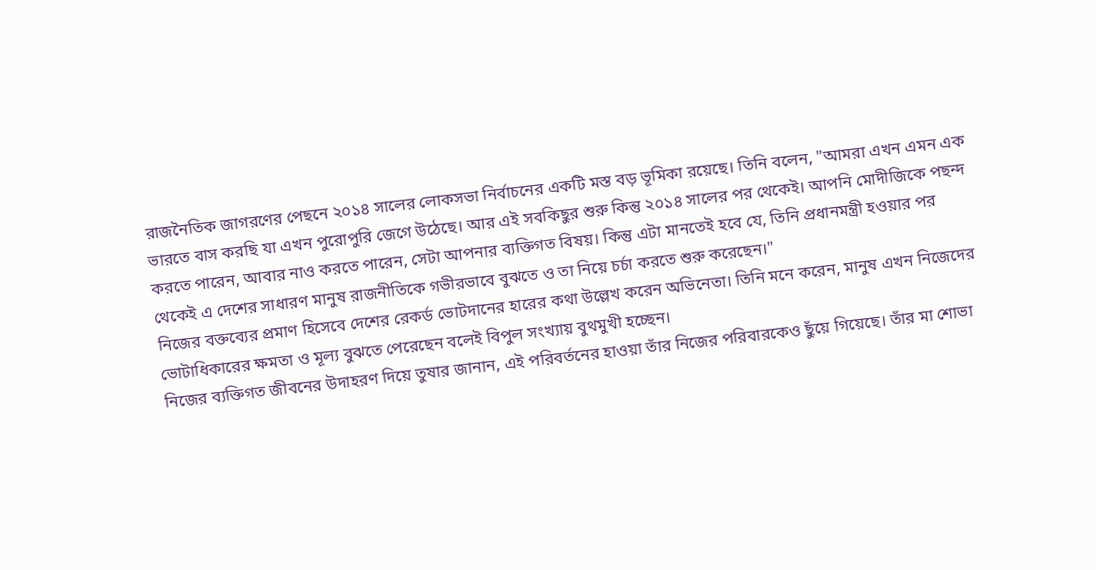রাজনৈতিক জাগরণের পেছনে ২০১৪ সালের লোকসভা নির্বাচনের একটি মস্ত বড় ভূমিকা রয়েছে। তিনি বলেন, "আমরা এখন এমন এক ভারতে বাস করছি যা এখন পুরোপুরি জেগে উঠেছে। আর এই সবকিছুর শুরু কিন্তু ২০১৪ সালের পর থেকেই। আপনি মোদীজিকে পছন্দ করতে পারেন, আবার নাও করতে পারেন, সেটা আপনার ব্যক্তিগত বিষয়। কিন্তু এটা মানতেই হবে যে, তিনি প্রধানমন্ত্রী হওয়ার পর থেকেই এ দেশের সাধারণ মানুষ রাজনীতিকে গভীরভাবে বুঝতে ও তা নিয়ে চর্চা করতে শুরু করেছেন।"
নিজের বক্তব্যের প্রমাণ হিসেবে দেশের রেকর্ড ভোটদানের হারের কথা উল্লেখ করেন অভিনেতা। তিনি মনে করেন, মানুষ এখন নিজেদের ভোটাধিকারের ক্ষমতা ও মূল্য বুঝতে পেরেছেন বলেই বিপুল সংখ্যায় বুথমুখী হচ্ছেন।
নিজের ব্যক্তিগত জীবনের উদাহরণ দিয়ে তুষার জানান, এই পরিবর্তনের হাওয়া তাঁর নিজের পরিবারকেও ছুঁয়ে গিয়েছে। তাঁর মা শোভা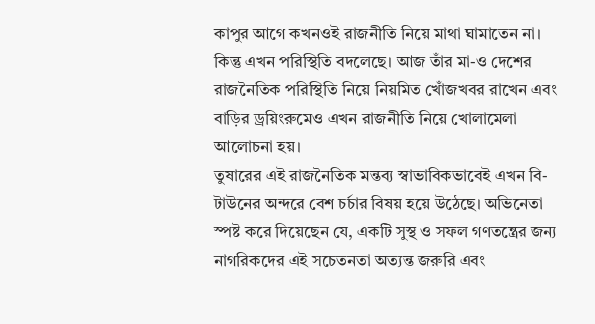কাপুর আগে কখনওই রাজনীতি নিয়ে মাথা ঘামাতেন না। কিন্তু এখন পরিস্থিতি বদলেছে। আজ তাঁর মা-ও দেশের রাজনৈতিক পরিস্থিতি নিয়ে নিয়মিত খোঁজখবর রাখেন এবং বাড়ির ড্রয়িংরুমেও এখন রাজনীতি নিয়ে খোলামেলা আলোচনা হয়।
তুষারের এই রাজনৈতিক মন্তব্য স্বাভাবিকভাবেই এখন বি-টাউনের অন্দরে বেশ চর্চার বিষয় হয়ে উঠেছে। অভিনেতা স্পষ্ট করে দিয়েছেন যে, একটি সুস্থ ও সফল গণতন্ত্রের জন্য নাগরিকদের এই সচেতনতা অত্যন্ত জরুরি এবং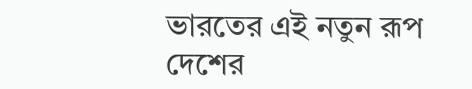ভারতের এই নতুন রূপ দেশের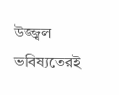উজ্জ্বল ভবিষ্যতেরই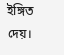ইঙ্গিত দেয়।